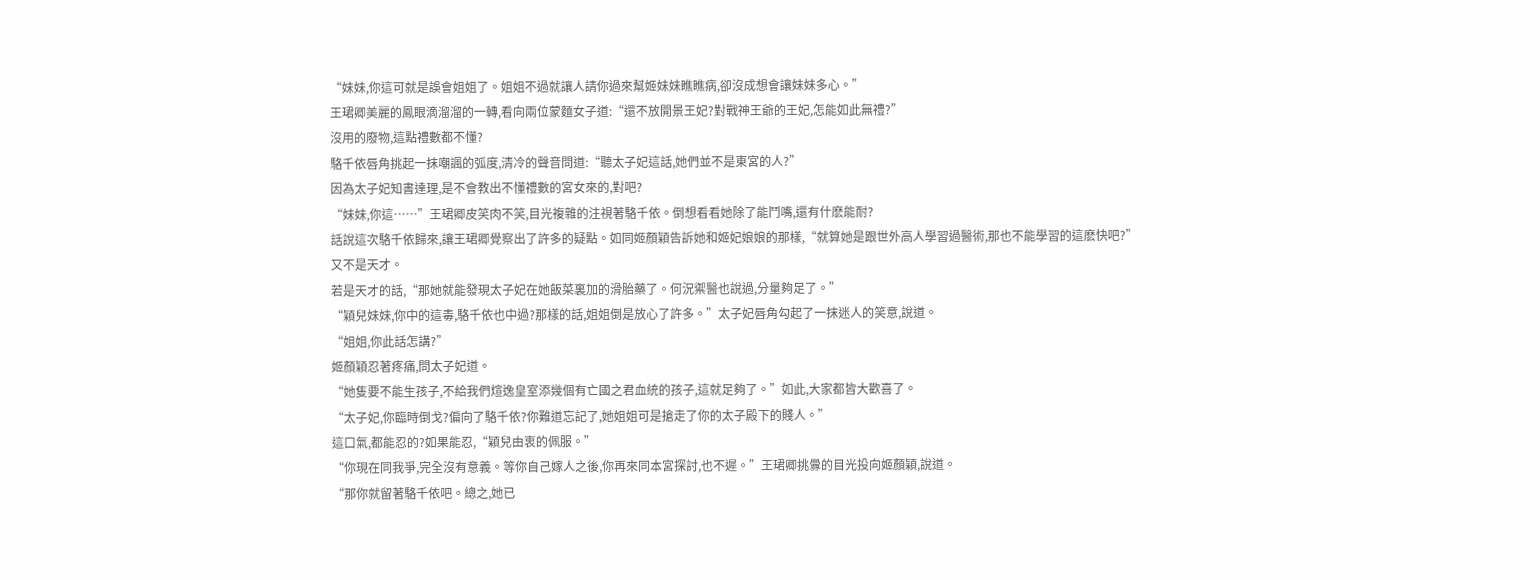“妹妹,你這可就是誤會姐姐了。姐姐不過就讓人請你過來幫姬妹妹瞧瞧病,卻沒成想會讓妹妹多心。”
王珺卿美麗的鳳眼滴溜溜的一轉,看向兩位蒙麵女子道:“還不放開景王妃?對戰神王爺的王妃,怎能如此無禮?”
沒用的廢物,這點禮數都不懂?
駱千依唇角挑起一抹嘲諷的弧度,清冷的聲音問道:“聽太子妃這話,她們並不是東宮的人?”
因為太子妃知書達理,是不會教出不懂禮數的宮女來的,對吧?
“妹妹,你這……”王珺卿皮笑肉不笑,目光複雜的注視著駱千依。倒想看看她除了能鬥嘴,還有什麽能耐?
話說這次駱千依歸來,讓王珺卿覺察出了許多的疑點。如同姬顏穎告訴她和姬妃娘娘的那樣,“就算她是跟世外高人學習過醫術,那也不能學習的這麽快吧?”
又不是天才。
若是天才的話,“那她就能發現太子妃在她飯菜裏加的滑胎藥了。何況禦醫也說過,分量夠足了。”
“穎兒妹妹,你中的這毒,駱千依也中過?那樣的話,姐姐倒是放心了許多。”太子妃唇角勾起了一抹迷人的笑意,說道。
“姐姐,你此話怎講?”
姬顏穎忍著疼痛,問太子妃道。
“她隻要不能生孩子,不給我們煊逸皇室添幾個有亡國之君血統的孩子,這就足夠了。”如此,大家都皆大歡喜了。
“太子妃,你臨時倒戈?偏向了駱千依?你難道忘記了,她姐姐可是搶走了你的太子殿下的賤人。”
這口氣,都能忍的?如果能忍,“穎兒由衷的佩服。”
“你現在同我爭,完全沒有意義。等你自己嫁人之後,你再來同本宮探討,也不遲。”王珺卿挑釁的目光投向姬顏穎,說道。
“那你就留著駱千依吧。總之,她已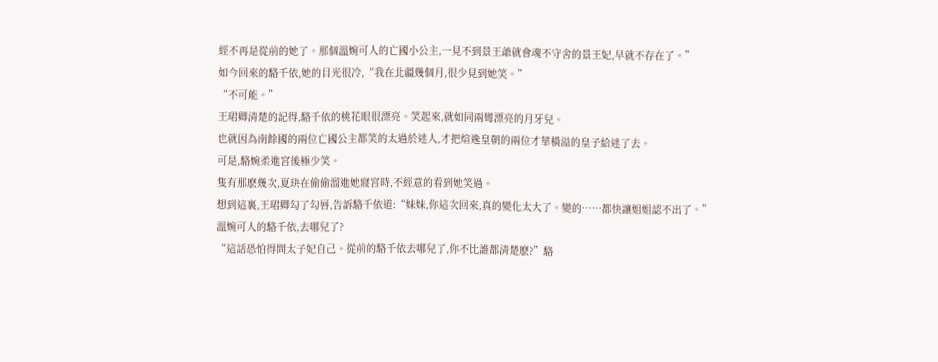經不再是從前的她了。那個溫婉可人的亡國小公主,一見不到景王爺就會魂不守舍的景王妃,早就不存在了。”
如今回來的駱千依,她的目光很冷,“我在北疆幾個月,很少見到她笑。”
“不可能。”
王珺卿清楚的記得,駱千依的桃花眼很漂亮。笑起來,就如同兩彎漂亮的月牙兒。
也就因為南餘國的兩位亡國公主都笑的太過於迷人,才把煊逸皇朝的兩位才華橫溢的皇子給迷了去。
可是,駱婉柔進宮後極少笑。
隻有那麽幾次,夏玦在偷偷溜進她寢宮時,不經意的看到她笑過。
想到這裏,王珺卿勾了勾唇,告訴駱千依道:“妹妹,你這次回來,真的變化太大了。變的……都快讓姐姐認不出了。”
溫婉可人的駱千依,去哪兒了?
“這話恐怕得問太子妃自己。從前的駱千依去哪兒了,你不比誰都清楚麽?”駱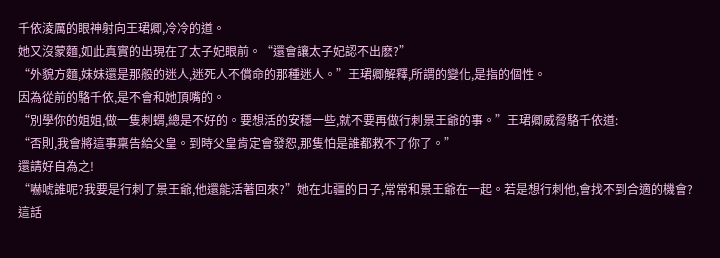千依淩厲的眼神射向王珺卿,冷冷的道。
她又沒蒙麵,如此真實的出現在了太子妃眼前。“還會讓太子妃認不出麽?”
“外貌方麵,妹妹還是那般的迷人,迷死人不償命的那種迷人。”王珺卿解釋,所謂的變化,是指的個性。
因為從前的駱千依,是不會和她頂嘴的。
“別學你的姐姐,做一隻刺蝟,總是不好的。要想活的安穩一些,就不要再做行刺景王爺的事。”王珺卿威脅駱千依道:
“否則,我會將這事稟告給父皇。到時父皇肯定會發恕,那隻怕是誰都救不了你了。”
還請好自為之!
“嚇唬誰呢?我要是行刺了景王爺,他還能活著回來?”她在北疆的日子,常常和景王爺在一起。若是想行刺他,會找不到合適的機會?
這話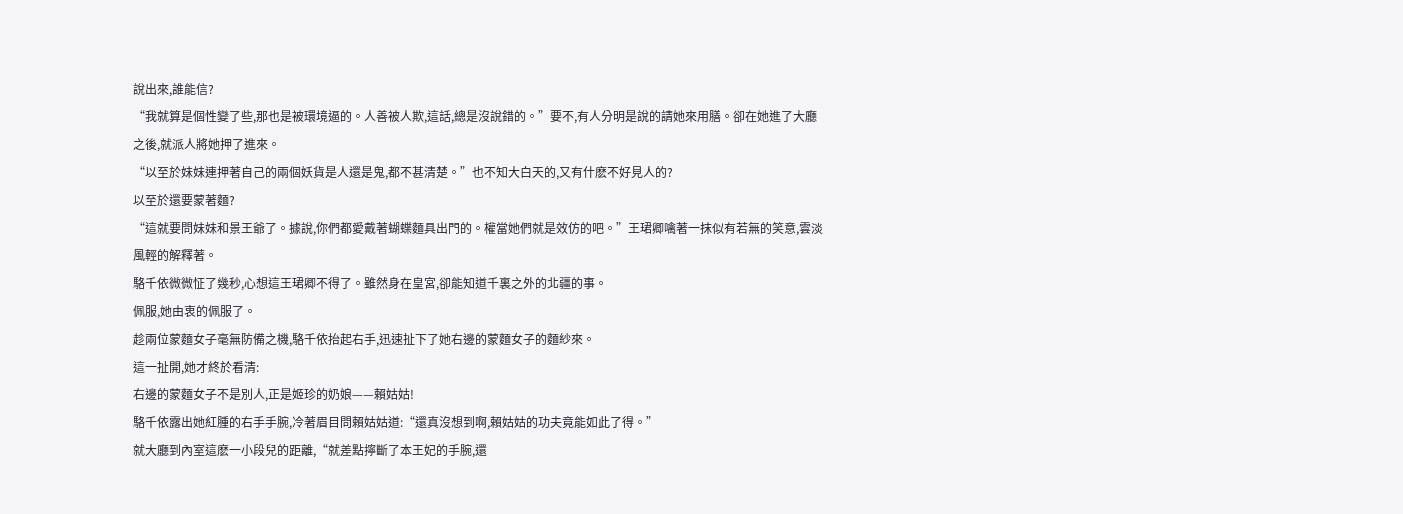說出來,誰能信?
“我就算是個性變了些,那也是被環境逼的。人善被人欺,這話,總是沒說錯的。”要不,有人分明是說的請她來用膳。卻在她進了大廳之後,就派人將她押了進來。
“以至於妹妹連押著自己的兩個妖貨是人還是鬼,都不甚清楚。”也不知大白天的,又有什麽不好見人的?
以至於還要蒙著麵?
“這就要問妹妹和景王爺了。據說,你們都愛戴著蝴蝶麵具出門的。權當她們就是效仿的吧。”王珺卿噙著一抹似有若無的笑意,雲淡風輕的解釋著。
駱千依微微怔了幾秒,心想這王珺卿不得了。雖然身在皇宮,卻能知道千裏之外的北疆的事。
佩服,她由衷的佩服了。
趁兩位蒙麵女子毫無防備之機,駱千依抬起右手,迅速扯下了她右邊的蒙麵女子的麵紗來。
這一扯開,她才終於看清:
右邊的蒙麵女子不是別人,正是姬珍的奶娘——賴姑姑!
駱千依露出她紅腫的右手手腕,冷著眉目問賴姑姑道:“還真沒想到啊,賴姑姑的功夫竟能如此了得。”
就大廳到內室這麽一小段兒的距離,“就差點擰斷了本王妃的手腕,還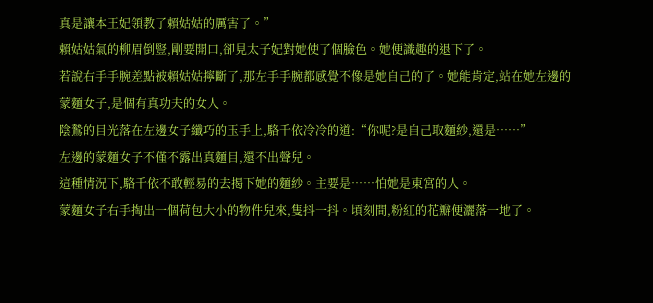真是讓本王妃領教了賴姑姑的厲害了。”
賴姑姑氣的柳眉倒豎,剛要開口,卻見太子妃對她使了個臉色。她便識趣的退下了。
若說右手手腕差點被賴姑姑擰斷了,那左手手腕都感覺不像是她自己的了。她能肯定,站在她左邊的蒙麵女子,是個有真功夫的女人。
陰鷙的目光落在左邊女子纖巧的玉手上,駱千依冷冷的道:“你呢?是自己取麵紗,還是……”
左邊的蒙麵女子不僅不露出真麵目,還不出聲兒。
這種情況下,駱千依不敢輕易的去揭下她的麵紗。主要是……怕她是東宮的人。
蒙麵女子右手掏出一個荷包大小的物件兒來,隻抖一抖。頃刻間,粉紅的花瓣便灑落一地了。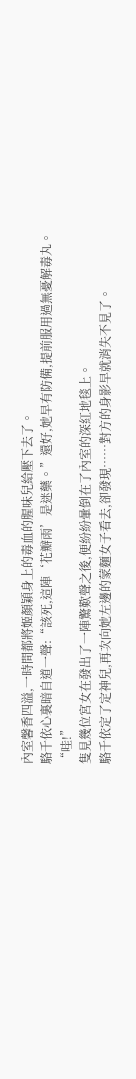內室馨香四溢,一時間都將姬顏穎身上的毒血的腥味兒給壓下去了。
駱千依心裏暗自道一聲:“該死,這陣‘花瓣雨’是迷藥。”還好,她早有防備,提前服用過無憂解毒丸。
“哇!”
隻見幾位宮女在發出了一陣驚歎聲之後,便紛紛暈倒在了內室的深紅地毯上。
駱千依定了定神兒,再次向她左邊的蒙麵女子看去,卻發現……對方的身影早就消失不見了。